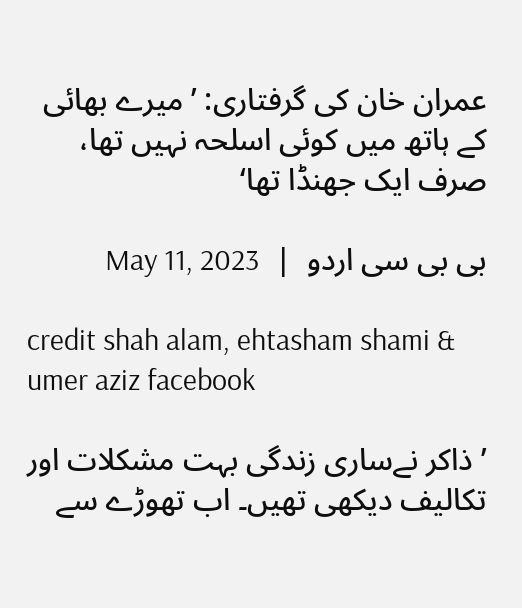عمران خان کی گرفتاری: ’میرے بھائی کے ہاتھ میں کوئی اسلحہ نہیں تھا، صرف ایک جھنڈا تھا‘

بی بی سی اردو  |  May 11, 2023

credit shah alam, ehtasham shami & umer aziz facebook

’ذاکر نےساری زندگی بہت مشکلات اور تکالیف دیکھی تھیں۔ اب تھوڑے سے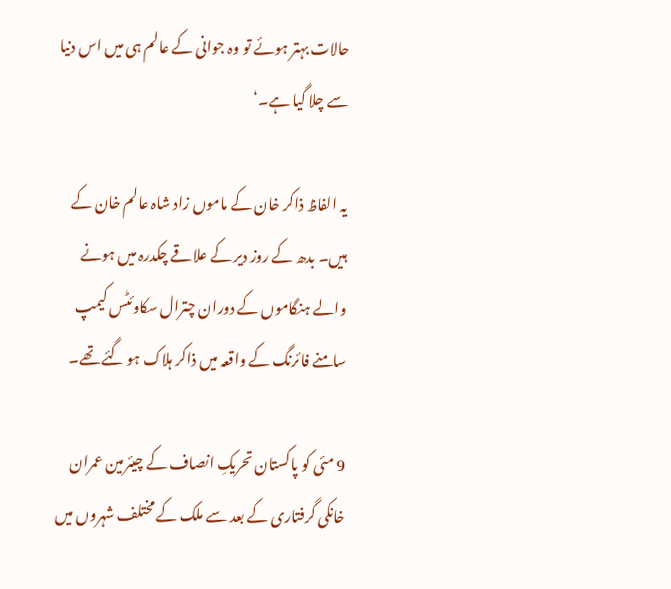حالات بہتر ہوئے تو وہ جوانی کے عالم ہی میں اس دنیا سے چلا گیا ہے۔‘

یہ الفاظ ذاکر خان کے ماموں زاد شاہ عالم خان کے ہیں۔ بدھ کے روز دیر کے علاقے چکدرہ میں ہونے والے ہنگاموں کے دوران چترال سکاوئٹس کیمپ سامنے فائرنگ کے واقعہ میں ذاکر ہلاک ہو گئے تھے۔

9 مئی کو پاکستان تحریکِ انصاف کے چیئرمین عمران خانکی گرفتاری کے بعد سے ملک کے مختلف شہروں میں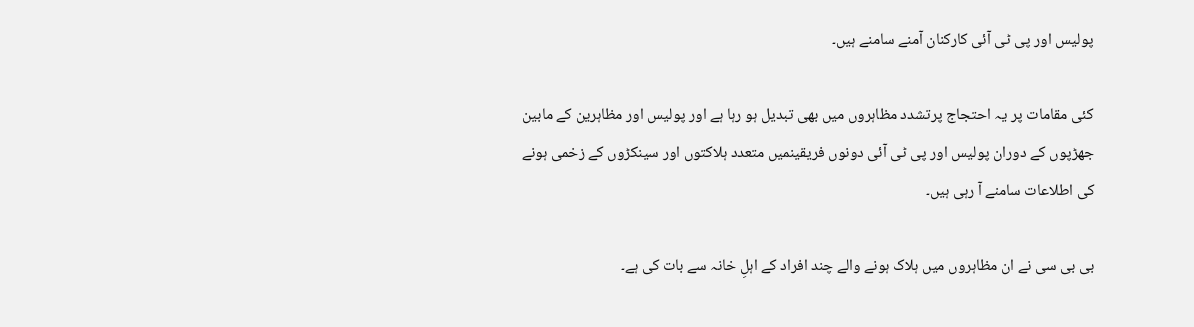پولیس اور پی ٹی آئی کارکنان آمنے سامنے ہیں۔

کئی مقامات پر یہ احتجاج پرتشدد مظاہروں میں بھی تبدیل ہو رہا ہے اور پولیس اور مظاہرین کے مابین جھڑپوں کے دوران پولیس اور پی ٹی آئی دونوں فریقینمیں متعدد ہلاکتوں اور سینکڑوں کے زخمی ہونے کی اطلاعات سامنے آ رہی ہیں۔

بی بی سی نے ان مظاہروں میں ہلاک ہونے والے چند افراد کے اہلِ خانہ سے بات کی ہے۔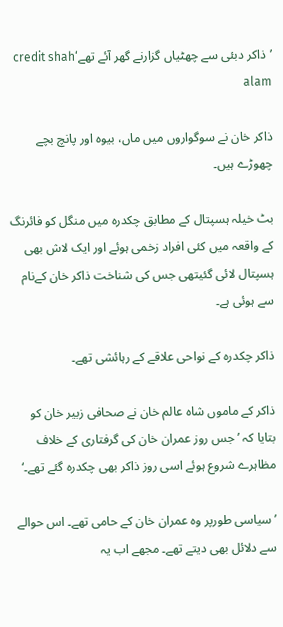’ذاکر دبئی سے چھٹیاں گزارنے گھر آئے تھے‘credit shah alam

ذاکر خان نے سوگواروں میں ماں، بیوہ اور پانچ بچے چھوڑے ہیں۔

بٹ خیلہ ہسپتال کے مطابق چکدرہ میں منگل کو فائرنگ کے واقعہ میں کئی افراد زخمی ہوئے اور ایک لاش بھی ہسپتال لائی گئیتھی جس کی شناخت ذاکر خان کےنام سے ہوئی ہے۔

ذاکر چکدرہ کے نواحی علاقے کے رہائشی تھے۔

ذاکر کے ماموں شاہ عالم خان نے صحافی زبیر خان کو بتایا کہ ’جس روز عمران خان کی گرفتاری کے خلاف مظاہرے شروع ہوئے اسی روز ذاکر بھی چکدرہ گئے تھے۔‘

’سیاسی طورپر وہ عمران خان کے حامی تھے۔ اس حوالے سے دلائل بھی دیتے تھے۔ مجھے اب یہ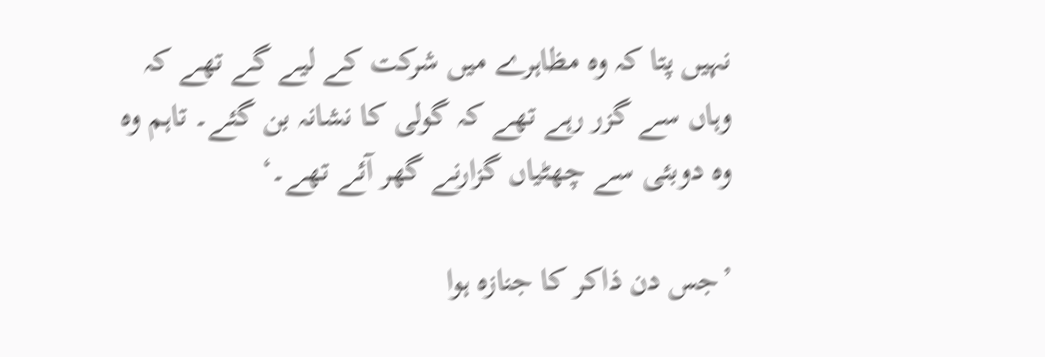نہیں پتا کہ وہ مظاہرے میں شرکت کے لیے گے تھے کہ وہاں سے گزر رہے تھے کہ گولی کا نشانہ بن گئے۔ تاہم وہ وہ دوبئی سے چھٹیاں گزارنے گھر آئے تھے۔‘

’جس دن ذاکر کا جنازہ ہوا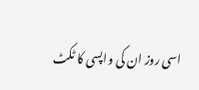اسی روز ان کی واپسی کا ٹکٹ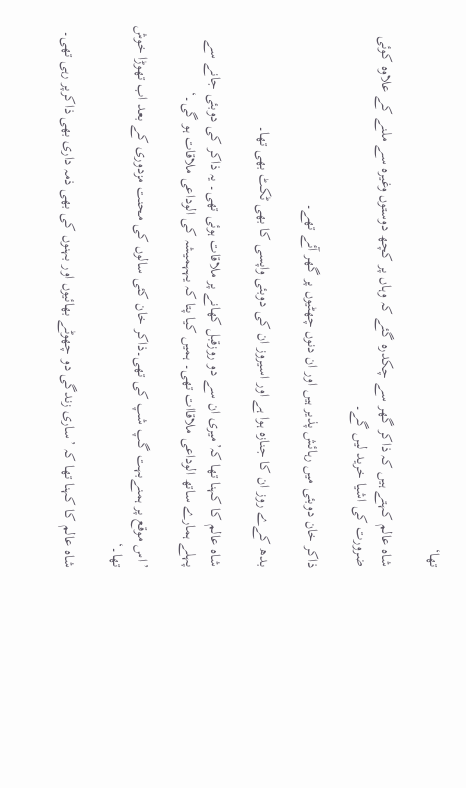تھا‘

شاہ عالم کہتے ہیں کہ ذاکر گھر سے چکدرہ گئے کہ وہاں پر کچھ دوستوں وغیرہ سے ملنے کے علاوہ کوئی ضرورت کی اشیا خرید لیں گے۔

ذاکر خان دوبئی میں رہائش پذیر ہیں اور ان دنوں چھٹیوں پر گھر آئے تھے۔

بدھ کےے روز ان کا جنازہ ہوا ہے اور اسیروز ان کی دوبئی واپسی کا بھی ٹکٹ بھی تھا۔

شاہ عالم کا کہنا تھا کہ’میری ان سے دو روزقبل کھانے پر ملاقات ہوئی تھی۔ یہ ذاکر کی دوبئی جانے سے پہلے ہمارے ساتھ الوداعی ملاقاات تھی۔ ہمیں کیا پتا کہ یہہمیشہ کی الوداعی ملاقات ہو گی۔‘

’اس موقع پر ہمنےبہت گپ شپ کی تھی۔ذاکر خان کئی سالوں کی محنت مزدوری کے بعد اب تھوڑا خوش تھا۔‘

شاہ عالم کا کہنا تھا کہ ’ساری زندگی دو چھوٹے بھائیوں اور بہنوں کی بھی ذمہ داری بھی ذاکرپر رہی تھی۔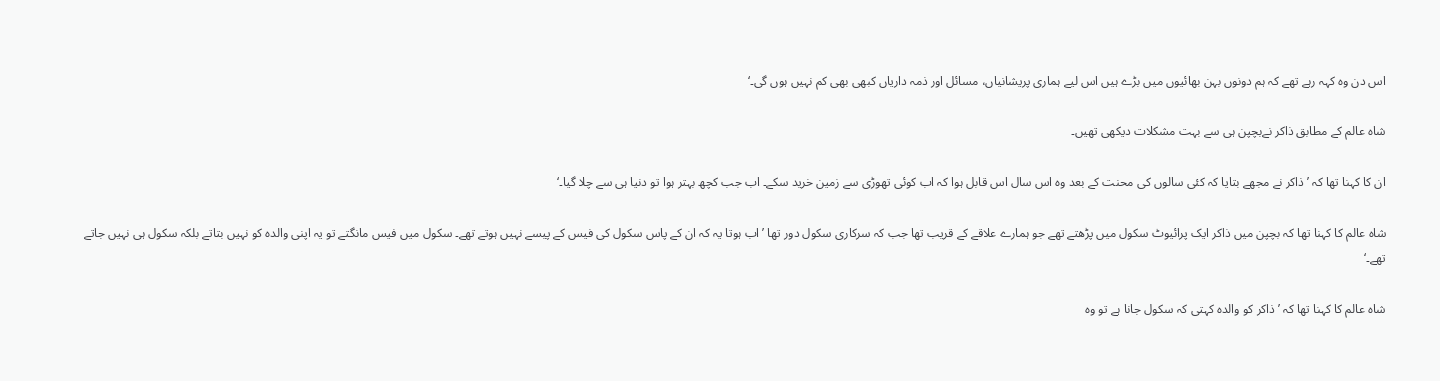اس دن وہ کہہ رہے تھے کہ ہم دونوں بہن بھائیوں میں بڑے ہیں اس لیے ہماری پریشانیاں، مسائل اور ذمہ داریاں کبھی بھی کم نہیں ہوں گی۔‘

شاہ عالم کے مطابق ذاکر نےبچپن ہی سے بہت مشکلات دیکھی تھیں۔

ان کا کہنا تھا کہ ’ذاکر نے مجھے بتایا کہ کئی سالوں کی محنت کے بعد وہ اس سال اس قابل ہوا کہ اب کوئی تھوڑی سے زمین خرید سکے۔ اب جب کچھ بہتر ہوا تو دنیا ہی سے چلا گیا۔‘

شاہ عالم کا کہنا تھا کہ بچپن میں ذاکر ایک پرائیوٹ سکول میں پڑھتے تھے جو ہمارے علاقے کے قریب تھا جب کہ سرکاری سکول دور تھا ’اب ہوتا یہ کہ ان کے پاس سکول کی فیس کے پیسے نہیں ہوتے تھے۔ سکول میں فیس مانگتے تو یہ اپنی والدہ کو نہیں بتاتے بلکہ سکول ہی نہیں جاتے تھے۔‘

شاہ عالم کا کہنا تھا کہ ’ذاکر کو والدہ کہتی کہ سکول جانا ہے تو وہ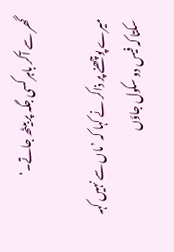گھر سے آکر باہر کسی جگہ پر بیٹھ جاتے۔‘

میرے پوچھنے پر ذاکر نے کہا کہ ’ماں سے نہیں کہہ سکتا کہ فیس دو سکول جاؤں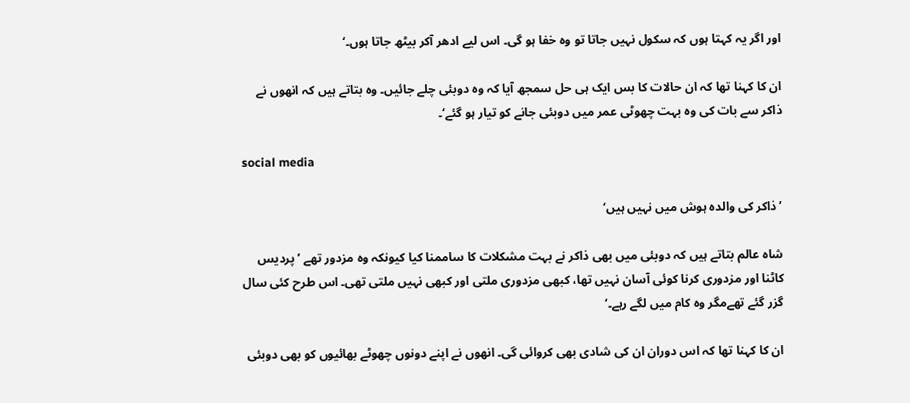اور اگر یہ کہتا ہوں کہ سکول نہیں جاتا تو وہ خفا ہو گی۔ اس لیے ادھر آکر بیٹھ جاتا ہوں۔‘

ان کا کہنا تھا کہ ان حالات کا بس ایک ہی حل سمجھ آیا کہ وہ دوبئی چلے جائیں۔ وہ بتاتے ہیں کہ انھوں نے ذاکر سے بات کی وہ بہت چھوٹی عمر میں دوبئی جانے کو تیار ہو گئے‘۔

social media

’ذاکر کی والدہ ہوش میں نہیں ہیں‘

شاہ عالم بتاتے ہیں کہ دوبئی میں بھی ذاکر نے بہت مشکلات کا ساممنا کیا کیونکہ وہ مزدور تھے ’پردیس کاٹنا اور مزدوری کرنا کوئی آسان نہیں تھا، کبھی مزدوری ملتی اور کبھی نہیں ملتی تھی۔ اس طرح کئی سال گزر گئے تھےمگر وہ کام میں لگے رہے۔‘

ان کا کہنا تھا کہ اس دوران ان کی شادی بھی کروائی گی۔ انھوں نے اپنے دونوں چھوٹے بھائیوں کو بھی دوبئی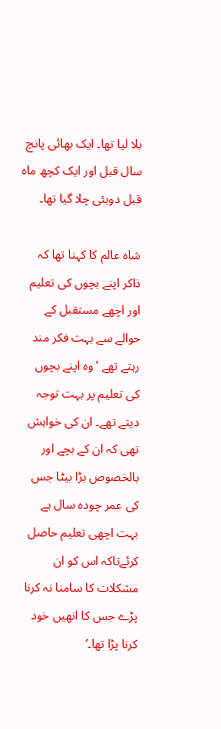بلا لیا تھا۔ ایک بھائی پانچ سال قبل اور ایک کچھ ماہ قبل دوبئی چلا گیا تھا۔

شاہ عالم کا کہنا تھا کہ ذاکر اپنے بچوں کی تعلیم اور اچھے مستقبل کے حوالے سے بہت فکر مند رہتے تھے ’وہ اپنے بچوں کی تعلیم پر بہت توجہ دیتے تھے۔ ان کی خواہش تھی کہ ان کے بچے اور بالخصوص بڑا بیٹا جس کی عمر چودہ سال ہے بہت اچھی تعلیم حاصل کرئےتاکہ اس کو ان مشکلات کا سامنا نہ کرنا پڑے جس کا انھیں خود کرنا پڑا تھا۔‘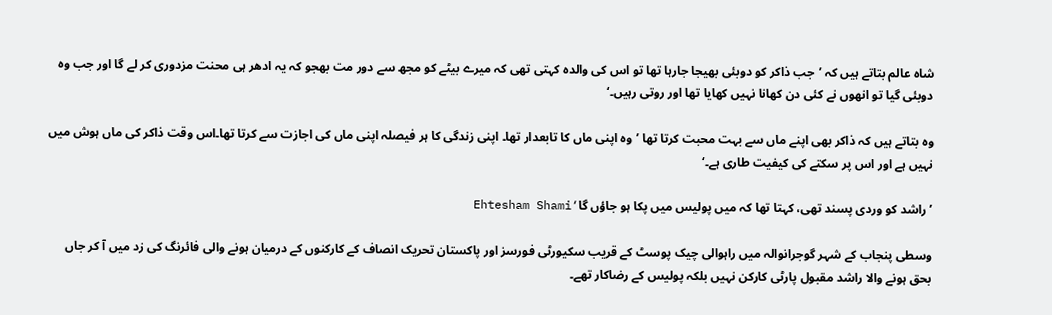شاہ عالم بتاتے ہیں کہ ’جب ذاکر کو دوبئی بھیجا جارہا تھا تو اس کی والدہ کہتی تھی کہ میرے بیٹے کو مجھ سے دور مت بھجو کہ یہ ادھر ہی محنت مزدوری کر لے گا اور جب وہ دوبئی گیا تو انھوں نے کئی دن کھانا نہیں کھایا تھا اور روتی رہیں۔‘

وہ بتاتے ہیں کہ ذاکر بھی اپنے ماں سے بہت محبت کرتا تھا ’وہ اپنی ماں کا تابعدار تھا۔ اپنی زندگی کا ہر فیصلہ اپنی ماں کی اجازت سے کرتا تھا۔اس وقت ذاکر کی ماں ہوش میں نہیں ہے اور اس پر سکتے کی کیفیت طاری ہے۔‘

’راشد کو وردی پسند تھی، کہتا تھا کہ میں پولیس میں پکا ہو جاؤں گا‘Ehtesham Shami

وسطی پنجاب کے شہر گوجرانوالہ میں راہوالی چیک پوسٹ کے قریب سکیورٹی فورسز اور پاکستان تحریک انصاف کے کارکنوں کے درمیان ہونے والی فائرنگ کی زد میں آ کر جاں بحق ہونے والا راشد مقبول پارٹی کارکن نہیں بلکہ پولیس کے رضاکار تھے۔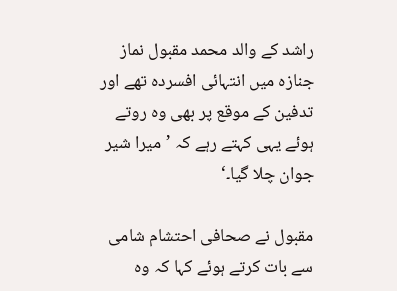راشد کے والد محمد مقبول نماز جنازہ میں انتہائی افسردہ تھے اور تدفین کے موقع پر بھی وہ روتے ہوئے یہی کہتے رہے کہ ’میرا شیر جوان چلا گیا۔‘

مقبول نے صحافی احتشام شامی سے بات کرتے ہوئے کہا کہ وہ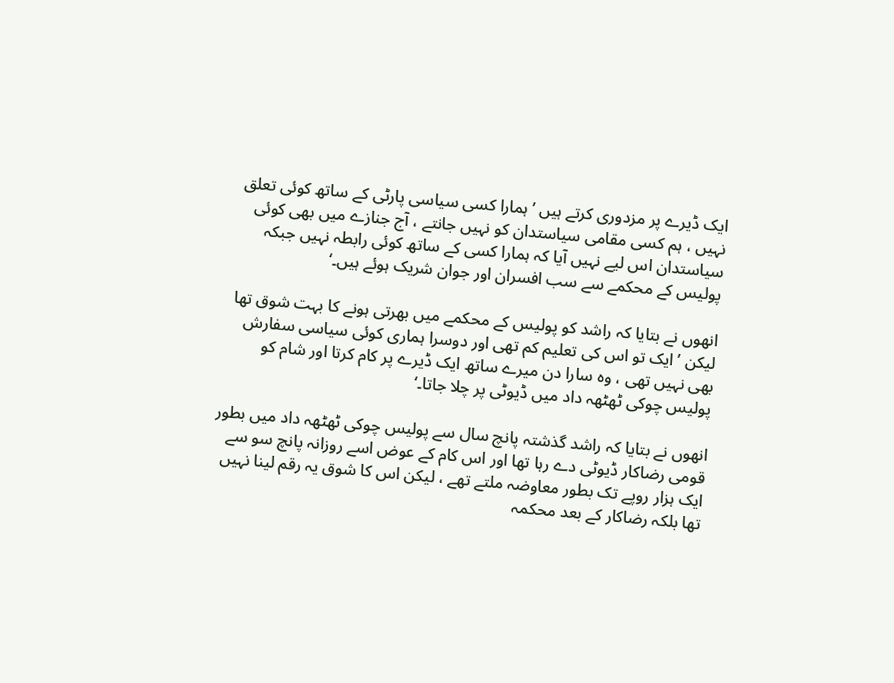ایک ڈیرے پر مزدوری کرتے ہیں ’ہمارا کسی سیاسی پارٹی کے ساتھ کوئی تعلق نہیں ، ہم کسی مقامی سیاستدان کو نہیں جانتے ، آج جنازے میں بھی کوئی سیاستدان اس لیے نہیں آیا کہ ہمارا کسی کے ساتھ کوئی رابطہ نہیں جبکہ پولیس کے محکمے سے سب افسران اور جوان شریک ہوئے ہیں۔‘

انھوں نے بتایا کہ راشد کو پولیس کے محکمے میں بھرتی ہونے کا بہت شوق تھا لیکن ’ایک تو اس کی تعلیم کم تھی اور دوسرا ہماری کوئی سیاسی سفارش بھی نہیں تھی ، وہ سارا دن میرے ساتھ ایک ڈیرے پر کام کرتا اور شام کو پولیس چوکی ٹھٹھہ داد میں ڈیوٹی پر چلا جاتا۔‘

انھوں نے بتایا کہ راشد گذشتہ پانچ سال سے پولیس چوکی ٹھٹھہ داد میں بطور قومی رضاکار ڈیوٹی دے رہا تھا اور اس کام کے عوض اسے روزانہ پانچ سو سے ایک ہزار روپے تک بطور معاوضہ ملتے تھے ، لیکن اس کا شوق یہ رقم لینا نہیں تھا بلکہ رضاکار کے بعد محکمہ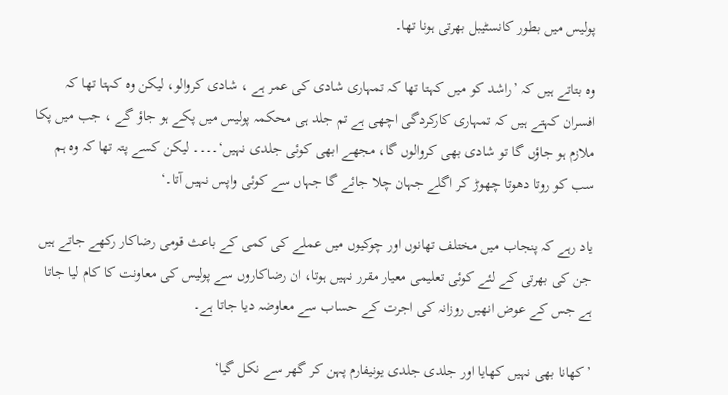پولیس میں بطور کانسٹیبل بھرتی ہونا تھا۔

وہ بتاتے ہیں کہ ’راشد کو میں کہتا تھا کہ تمہاری شادی کی عمر ہے ، شادی کروالو، لیکن وہ کہتا تھا کہ افسران کہتے ہیں کہ تمہاری کارکردگی اچھی ہے تم جلد ہی محکمہ پولیس میں پکے ہو جاؤ گے ، جب میں پکا ملازم ہو جاؤں گا تو شادی بھی کروالوں گا، مجھے ابھی کوئی جلدی نہیں‘۔۔۔۔ لیکن کسے پتہ تھا کہ وہ ہم سب کو روتا دھوتا چھوڑ کر اگلے جہان چلا جائے گا جہاں سے کوئی واپس نہیں آتا۔‘

یاد رہے کہ پنجاب میں مختلف تھانوں اور چوکیوں میں عملے کی کمی کے باعث قومی رضاکار رکھے جاتے ہیں جن کی بھرتی کے لئے کوئی تعلیمی معیار مقرر نہیں ہوتا، ان رضاکاروں سے پولیس کی معاونت کا کام لیا جاتا ہے جس کے عوض انھیں روزانہ کی اجرت کے حساب سے معاوضہ دیا جاتا ہے۔

’کھانا بھی نہیں کھایا اور جلدی جلدی یونیفارم پہن کر گھر سے نکل گیا‘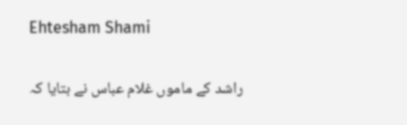Ehtesham Shami

راشد کے ماموں غلام عباس نے بتایا کہ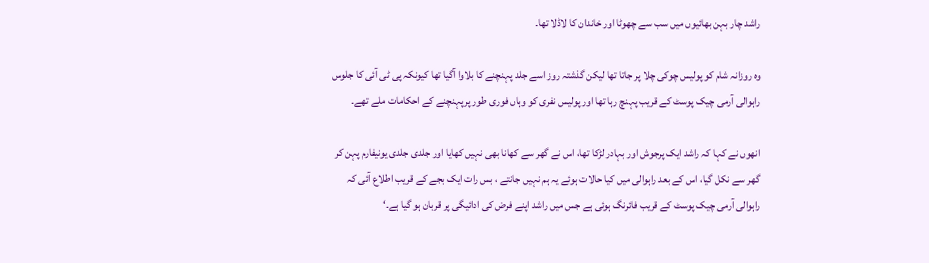راشد چار بہن بھائیوں میں سب سے چھوٹا اور خاندان کا لاڈلا تھا۔

وہ روزانہ شام کو پولیس چوکی چلا پر جاتا تھا لیکن گذشتہ روز اسے جلد پہنچنے کا بلاوا آگیا تھا کیونکہ پی ٹی آئی کا جلوس راہوالی آرمی چیک پوسٹ کے قریب پہنچ رہا تھا اور پولیس نفری کو وہاں فوری طور پرپہنچنے کے احکامات ملے تھے۔

انھوں نے کہا کہ راشد ایک پرجوش اور بہادر لڑکا تھا، اس نے گھر سے کھانا بھی نہیں کھایا اور جلدی جلدی یونیفارم پہن کر گھر سے نکل گیا، اس کے بعد راہوالی میں کیا حالات ہوئے یہ ہم نہیں جانتے ، بس رات ایک بجے کے قریب اطلاع آئی کہ راہوالی آرمی چیک پوسٹ کے قریب فائرنگ ہوئی ہے جس میں راشد اپنے فرض کی ادائیگی پر قربان ہو گیا ہے۔‘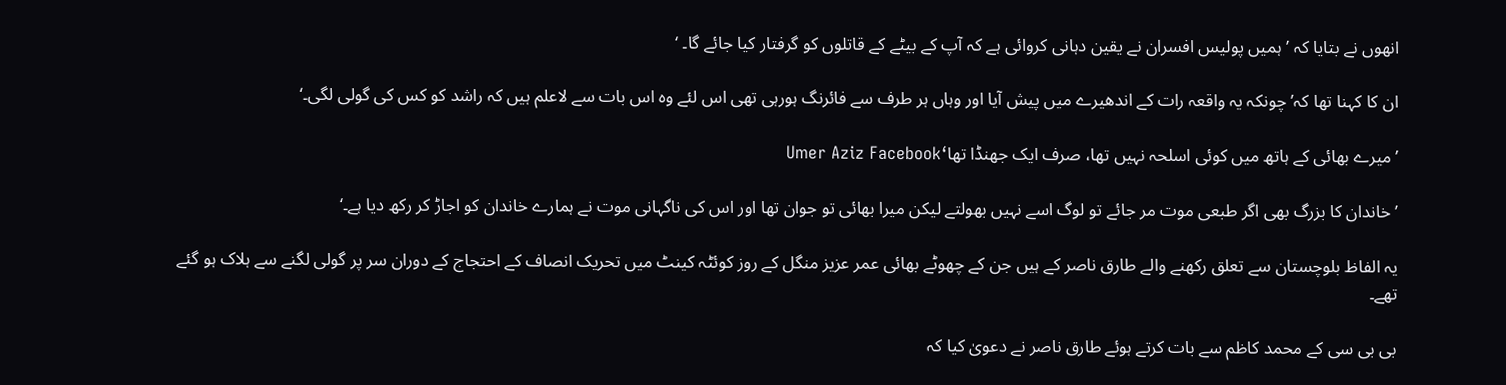انھوں نے بتایا کہ ’ہمیں پولیس افسران نے یقین دہانی کروائی ہے کہ آپ کے بیٹے کے قاتلوں کو گرفتار کیا جائے گا۔ ‘

ان کا کہنا تھا کہ’ چونکہ یہ واقعہ رات کے اندھیرے میں پیش آیا اور وہاں ہر طرف سے فائرنگ ہورہی تھی اس لئے وہ اس بات سے لاعلم ہیں کہ راشد کو کس کی گولی لگی۔‘

’میرے بھائی کے ہاتھ میں کوئی اسلحہ نہیں تھا، صرف ایک جھنڈا تھا‘Umer Aziz Facebook

’خاندان کا بزرگ بھی اگر طبعی موت مر جائے تو لوگ اسے نہیں بھولتے لیکن میرا بھائی تو جوان تھا اور اس کی ناگہانی موت نے ہمارے خاندان کو اجاڑ کر رکھ دیا ہے۔‘

یہ الفاظ بلوچستان سے تعلق رکھنے والے طارق ناصر کے ہیں جن کے چھوٹے بھائی عمر عزیز منگل کے روز کوئٹہ کینٹ میں تحریک انصاف کے احتجاج کے دوران سر پر گولی لگنے سے ہلاک ہو گئے تھے۔

بی بی سی کے محمد کاظم سے بات کرتے ہوئے طارق ناصر نے دعویٰ کیا کہ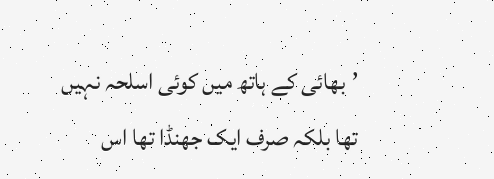’بھائی کے ہاتھ میں کوئی اسلحہ نہیں تھا بلکہ صرف ایک جھنڈا تھا اس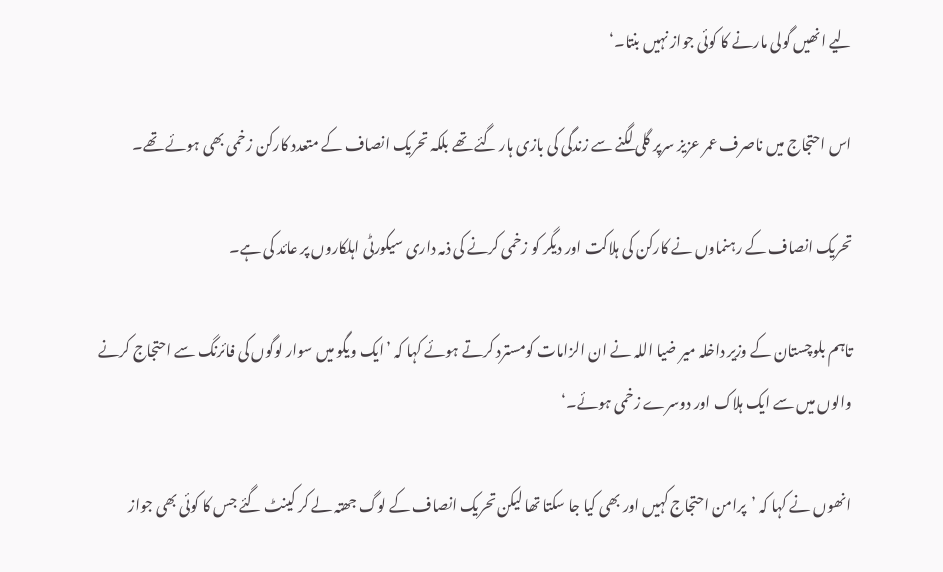لیے انھیں گولی مارنے کا کوئی جواز نہیں بنتا۔‘

اس احتجاج میں ناصرف عمر عزیز سرپر گلی لگنے سے زندگی کی بازی ہار گئے تھے بلکہ تحریک انصاف کے متعدد کارکن زخمی بھی ہوئے تھے۔

تحریک انصاف کے رہنماوں نے کارکن کی ہلاکت اور دیگر کو زخمی کرنے کی ذمہ داری سیکورٹی اہلکاروں پر عائد کی ہے۔

تاہم بلوچستان کے وزیر داخلہ میر ضیا اللہ نے ان الزامات کومسترد کرتے ہوئے کہا کہ ’ایک ویگو میں سوار لوگوں کی فائرنگ سے احتجاج کرنے والوں میں سے ایک ہلاک اور دوسرے زخمی ہوئے۔‘

انھوں نے کہا کہ ’پرامن احتجاج کہیں اور بھی کیا جا سکتا تھا لیکن تحریک انصاف کے لوگ جھتہ لے کر کینٹ گئے جس کا کوئی بھی جواز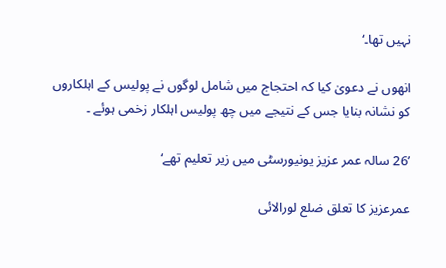نہیں تھا۔‘

انھوں نے دعویٰ کیا کہ احتجاج میں شامل لوگوں نے پولیس کے اہلکاروں کو نشانہ بنایا جس کے نتیجے میں چھ پولیس اہلکار زخمی ہوئے ۔

’26 سالہ عمر عزیز یونیورسٹی میں زیر تعلیم تھے‘

عمرعزیز کا تعلق ضلع لورالائی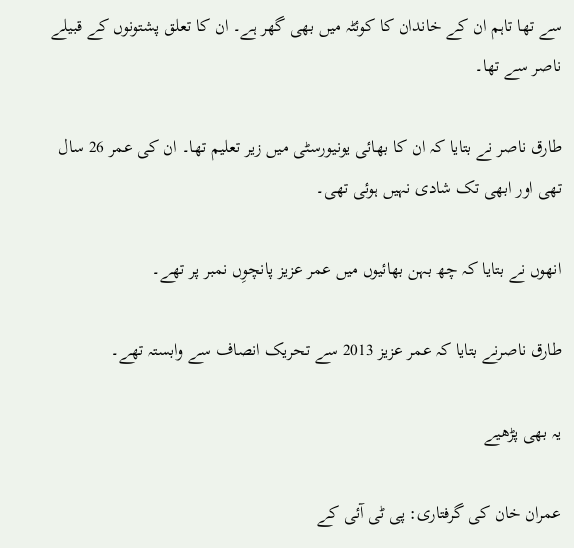سے تھا تاہم ان کے خاندان کا کوئٹہ میں بھی گھر ہے۔ ان کا تعلق پشتونوں کے قبیلے ناصر سے تھا۔

طارق ناصر نے بتایا کہ ان کا بھائی یونیورسٹی میں زیر تعلیم تھا۔ ان کی عمر 26 سال تھی اور ابھی تک شادی نہیں ہوئی تھی۔

انھوں نے بتایا کہ چھ بہن بھائیوں میں عمر عزیز پانچوِں نمبر پر تھے۔

طارق ناصرنے بتایا کہ عمر عزیز 2013 سے تحریک انصاف سے وابستہ تھے۔

یہ بھی پڑھیے

عمران خان کی گرفتاری: پی ٹی آئی کے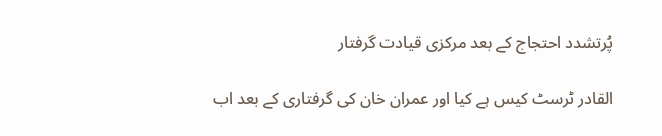پُرتشدد احتجاج کے بعد مرکزی قیادت گرفتار

القادر ٹرسٹ کیس ہے کیا اور عمران خان کی گرفتاری کے بعد اب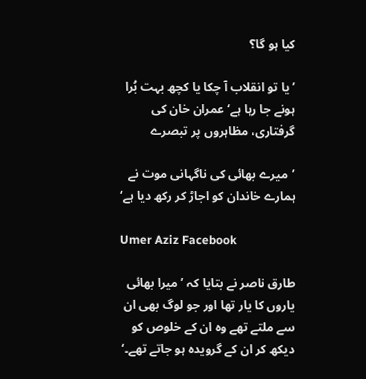کیا ہو گا؟

’یا تو انقلاب آ چکا یا کچھ بہت بُرا ہونے جا رہا ہے‘ عمران خان کی گرفتاری، مظاہروں پر تبصرے

’میرے بھائی کی ناگہانی موت نے ہمارے خاندان کو اجاڑ کر رکھ دیا ہے‘

Umer Aziz Facebook

طارق ناصر نے بتایا کہ ’میرا بھائی یاروں کا یار تھا اور جو لوگ بھی ان سے ملتے تھے وہ ان کے خلوص کو دیکھ کر ان کے گرویدہ ہو جاتے تھے۔‘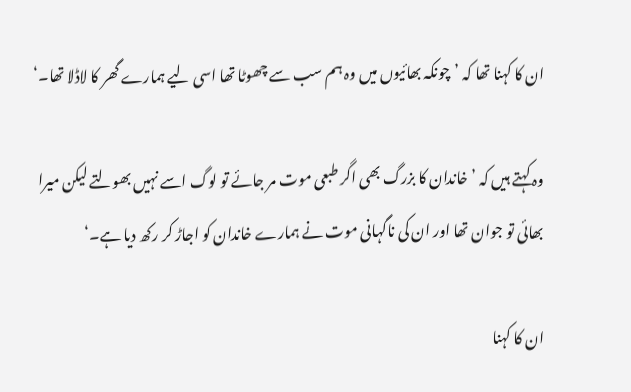ان کا کہنا تھا کہ ’چونکہ بھائیوں میں وہ ہم سب سے چھوٹا تھا اسی لیے ہمارے گھر کا لاڈلا تھا۔‘

وہ کہتے ہیں کہ ’خاندان کا بزرگ بھی اگر طبعی موت مر جائے تو لوگ اسے نہیں بھولتے لیکن میرا بھائی تو جوان تھا اور ان کی ناگہانی موت نے ہمارے خاندان کو اجاڑ کر رکھ دیا ہے۔‘

ان کا کہنا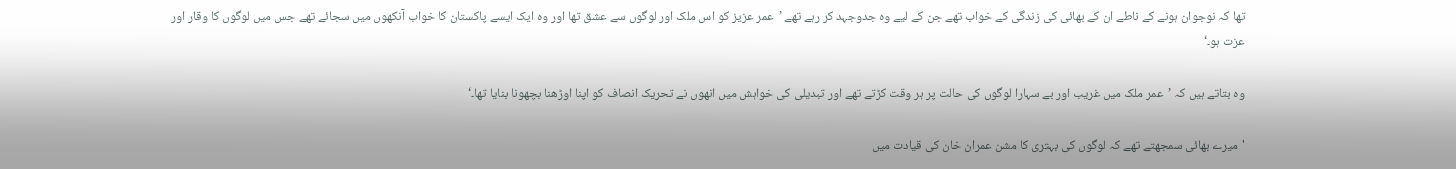تھا کہ نوجوان ہونے کے ناطے ان کے بھائی کی زندگی کے خواب تھے جن کے لیے وہ جدوجہد کر رہے تھے ’عمر عزیز کو اس ملک اور لوگوں سے عشق تھا اور وہ ایک ایسے پاکستان کا خواب آنکھوں میں سجائے تھے جس میں لوگوں کا وقار اور عزت ہو۔‘

وہ بتاتے ہیں کہ ’عمر ملک میں غریب اور بے سہارا لوگوں کی حالت پر ہر وقت کڑتے تھے اور تبدیلی کی خواہش میں انھوں نے تحریک انصاف کو اپنا اوڑھنا بچھونا بنایا تھا۔‘

'میرے بھائی سمجھتے تھے کہ لوگوں کی بہتری کا مشن عمران خان کی قیادت میں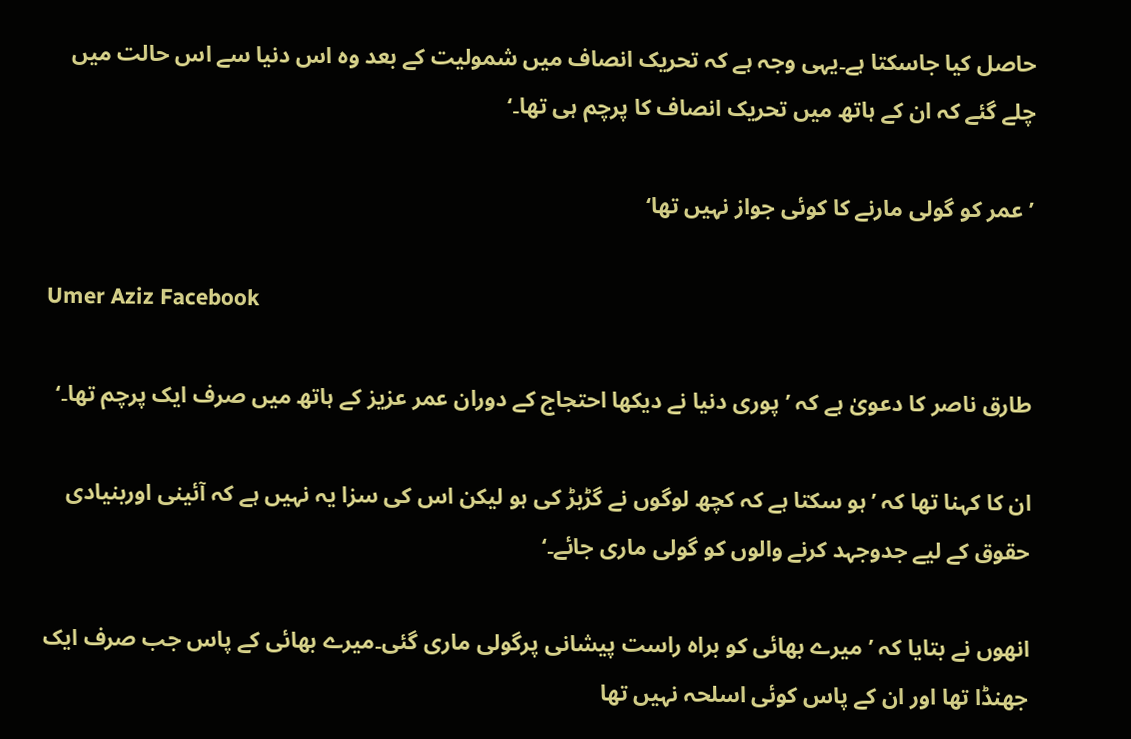حاصل کیا جاسکتا ہے۔یہی وجہ ہے کہ تحریک انصاف میں شمولیت کے بعد وہ اس دنیا سے اس حالت میں چلے گئے کہ ان کے ہاتھ میں تحریک انصاف کا پرچم ہی تھا۔‘

’عمر کو گولی مارنے کا کوئی جواز نہیں تھا‘

Umer Aziz Facebook

طارق ناصر کا دعویٰ ہے کہ ’پوری دنیا نے دیکھا احتجاج کے دوران عمر عزیز کے ہاتھ میں صرف ایک پرچم تھا۔‘

ان کا کہنا تھا کہ ’ہو سکتا ہے کہ کچھ لوگوں نے گڑبڑ کی ہو لیکن اس کی سزا یہ نہیں ہے کہ آئینی اوربنیادی حقوق کے لیے جدوجہد کرنے والوں کو گولی ماری جائے۔‘

انھوں نے بتایا کہ ’میرے بھائی کو براہ راست پیشانی پرگولی ماری گئی۔میرے بھائی کے پاس جب صرف ایک جھنڈا تھا اور ان کے پاس کوئی اسلحہ نہیں تھا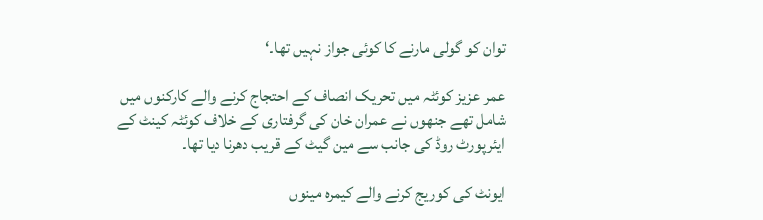توان کو گولی مارنے کا کوئی جواز نہیں تھا۔‘

عمر عزیز کوئٹہ میں تحریک انصاف کے احتجاج کرنے والے کارکنوں میں شامل تھے جنھوں نے عمران خان کی گرفتاری کے خلاف کوئٹہ کینٹ کے ایئرپورٹ روڈ کی جانب سے مین گیٹ کے قریب دھرنا دیا تھا۔

ایونٹ کی کوریج کرنے والے کیمرہ مینوں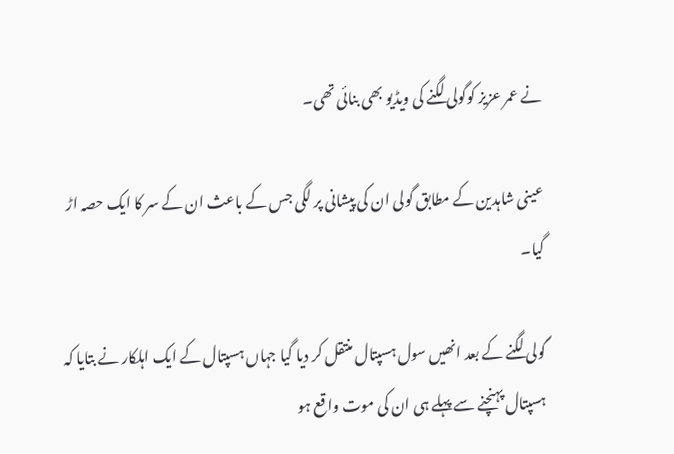نے عمر عزیز کوگولی لگنے کی ویڈیو بھی بنائی تھی۔

عینی شاہدین کے مطابق گولی ان کی پیشانی پر لگی جس کے باعث ان کے سر کا ایک حصہ اڑ گیا۔

گولی لگنے کے بعد انھیں سول ہسپتال منتقل کر دیا گیا جہاں ہسپتال کے ایک اہلکار نے بتایا کہ ہسپتال پہنچنے سے پہلے ہی ان کی موت واقع ہو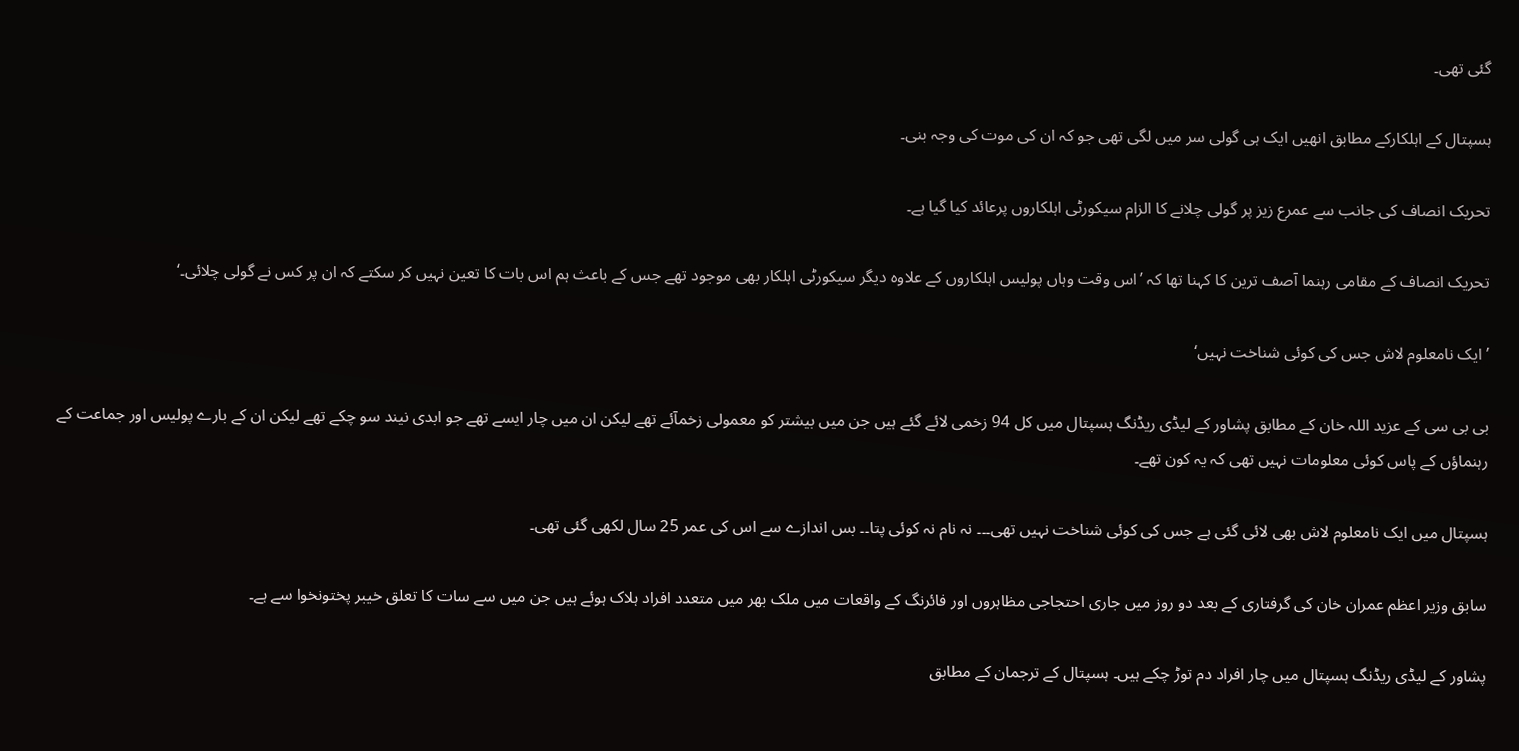گئی تھی۔

ہسپتال کے اہلکارکے مطابق انھیں ایک ہی گولی سر میں لگی تھی جو کہ ان کی موت کی وجہ بنی۔

تحریک انصاف کی جانب سے عمرع زیز پر گولی چلانے کا الزام سیکورٹی اہلکاروں پرعائد کیا گیا ہے۔

تحریک انصاف کے مقامی رہنما آصف ترین کا کہنا تھا کہ ’اس وقت وہاں پولیس اہلکاروں کے علاوہ دیگر سیکورٹی اہلکار بھی موجود تھے جس کے باعث ہم اس بات کا تعین نہیں کر سکتے کہ ان پر کس نے گولی چلائی۔‘

’ ایک نامعلوم لاش جس کی کوئی شناخت نہیں‘

بی بی سی کے عزید اللہ خان کے مطابق پشاور کے لیڈی ریڈنگ ہسپتال میں کل 94 زخمی لائے گئے ہیں جن میں بیشتر کو معمولی زخمآئے تھے لیکن ان میں چار ایسے تھے جو ابدی نیند سو چکے تھے لیکن ان کے بارے پولیس اور جماعت کے رہنماؤں کے پاس کوئی معلومات نہیں تھی کہ یہ کون تھے۔

ہسپتال میں ایک نامعلوم لاش بھی لائی گئی ہے جس کی کوئی شناخت نہیں تھی۔۔۔ نہ نام نہ کوئی پتا۔۔ بس اندازے سے اس کی عمر 25 سال لکھی گئی تھی۔

سابق وزیر اعظم عمران خان کی گرفتاری کے بعد دو روز میں جاری احتجاجی مظاہروں اور فائرنگ کے واقعات میں ملک بھر میں متعدد افراد ہلاک ہوئے ہیں جن میں سے سات کا تعلق خیبر پختونخوا سے ہے۔

پشاور کے لیڈی ریڈنگ ہسپتال میں چار افراد دم توڑ چکے ہیں۔ ہسپتال کے ترجمان کے مطابق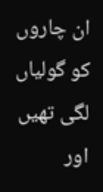ان چاروں کو گولیاں لگی تھیں اور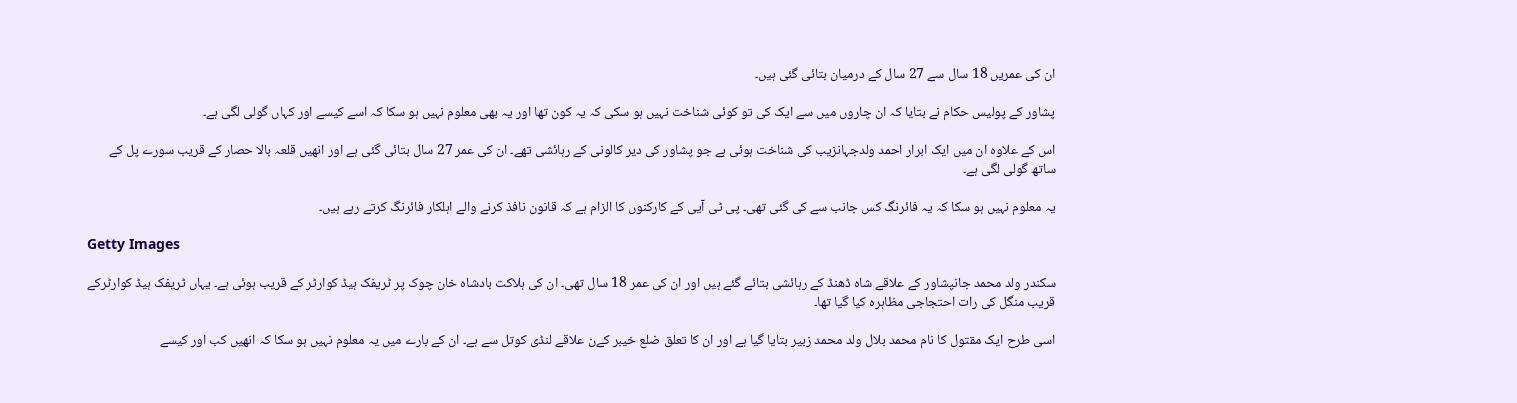ان کی عمریں 18 سال سے 27 سال کے درمیان بتائی گئی ہیں۔

پشاور کے پولیس حکام نے بتایا کہ ان چاروں میں سے ایک کی تو کوئی شناخت نہیں ہو سکی کہ یہ کون تھا اور یہ بھی معلوم نہیں ہو سکا کہ اسے کیسے اور کہاں گولی لگی ہے۔

اس کے علاوہ ان میں ایک ابرار احمد ولدجہانزیب کی شناخت ہوئی ہے جو پشاور کی دیر کالونی کے رہائشی تھے۔ ان کی عمر 27 سال بتائی گئی ہے اور انھیں قلعہ بالا حصار کے قریب سورے پل کے ساتھ گولی لگی ہے۔

یہ معلوم نہیں ہو سکا کہ یہ فائرنگ کس جانب سے کی گئی تھی۔ پی ٹی آیی کے کارکنوں کا الزام ہے کہ قانون نافذ کرنے والے اہلکار فائرنگ کرتے رہے ہیں۔

Getty Images

سکندر ولد محمد جانپشاور کے علاقے شاہ ڈھنڈ کے رہائشی بتائے گئے ہیں اور ان کی عمر 18 سال تھی۔ ان کی ہلاکت بادشاہ خان چوک پر ٹریفک ہیڈ کوارٹر کے قریب ہوئی ہے۔ یہاں ٹریفک ہیڈ کوارٹرکے قریب منگل کی رات احتجاجی مظاہرہ کیا گیا تھا۔

اسی طرح ایک مقتول کا نام محمد بلال ولد محمد زبیر بتایا گیا ہے اور ان کا تعلق ضلع خیبر کےن علاقے لنڈی کوتل سے ہے۔ ان کے بارے میں یہ معلوم نہیں ہو سکا کہ انھیں کب اور کیسے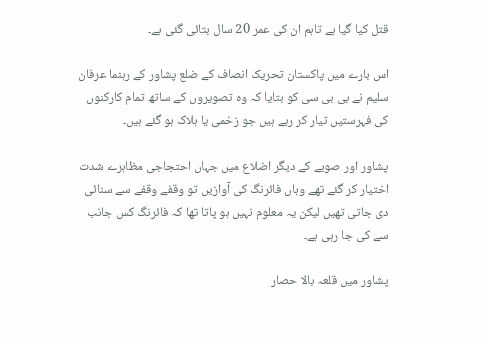قتل کیا گیا ہے تاہم ان کی عمر 20 سال بتائی گئی ہے۔

اس بارے میں پاکستان تحریک انصاف کے ضلع پشاور کے رہنما عرفان سلیم نے بی بی سی کو بتایا کہ وہ تصویروں کے ساتھ تمام کارکنوں کی فہرستیں تیار کر رہے ہیں جو زخمی یا ہلاک ہو گئے ہیں۔

پشاور اور صوبے کے دیگر اضلاع میں جہاں احتجاجی مظاہرے شدت اختیار کر گئے تھے وہاں فائرنگ کی آوازیں تو وقفے وقفے سے سنائی دی جاتی تھیں لیکن یہ معلوم نہیں ہو پاتا تھا کہ فائرنگ کس جانب سے کی جا رہی ہے۔

پشاور میں قلعہ بالا حصار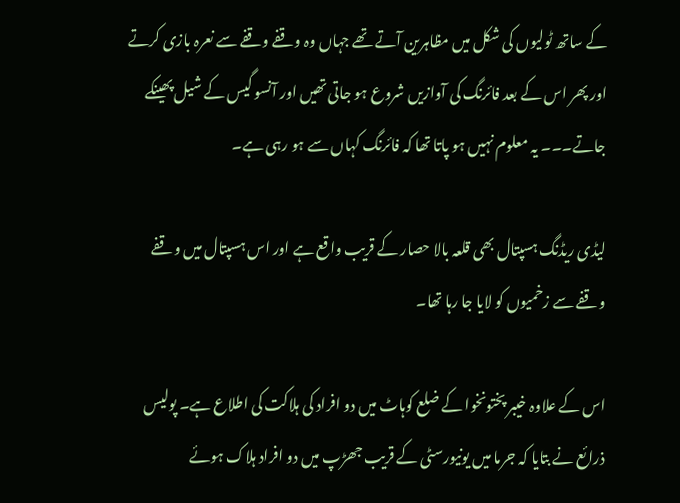کے ساتھ ٹولیوں کی شکل میں مظاہرین آتے تھے جہاں وہ وقفے وقفے سے نعرہ بازی کرتے اور پھر اس کے بعد فائرنگ کی آوازیں شروع ہو جاتی تھیں اور آنسو گیس کے شیل پھینکے جاتے۔۔۔ یہ معلوم نہیں ہو پاتا تھا کہ فائرنگ کہاں سے ہو رہی ہے۔

لیڈی ریڈنگ ہسپتال بھی قلعہ بالا حصار کے قریب واقع ہے اور اس ہسپتال میں وقفے وقفے سے زخمیوں کو لایا جا رہا تھا۔

اس کے علاوہ خیبر پختونخوا کے ضلع کوہاٹ میں دو افراد کی ہلاکت کی اطلاع ہے۔ پولیس ذرائع نے بتایا کہ جرما میں یونیورسٹی کے قریب جھڑپ میں دو افراد ہلاک ہوئے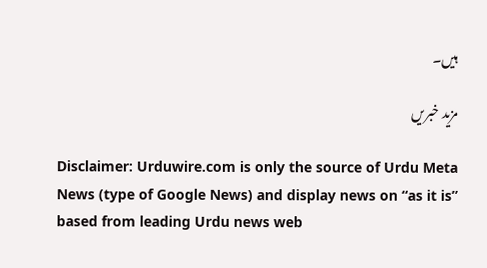ہیں۔

مزید خبریں

Disclaimer: Urduwire.com is only the source of Urdu Meta News (type of Google News) and display news on “as it is” based from leading Urdu news web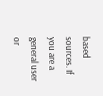based sources. If you are a general user or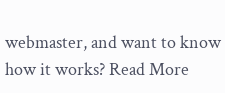webmaster, and want to know how it works? Read More